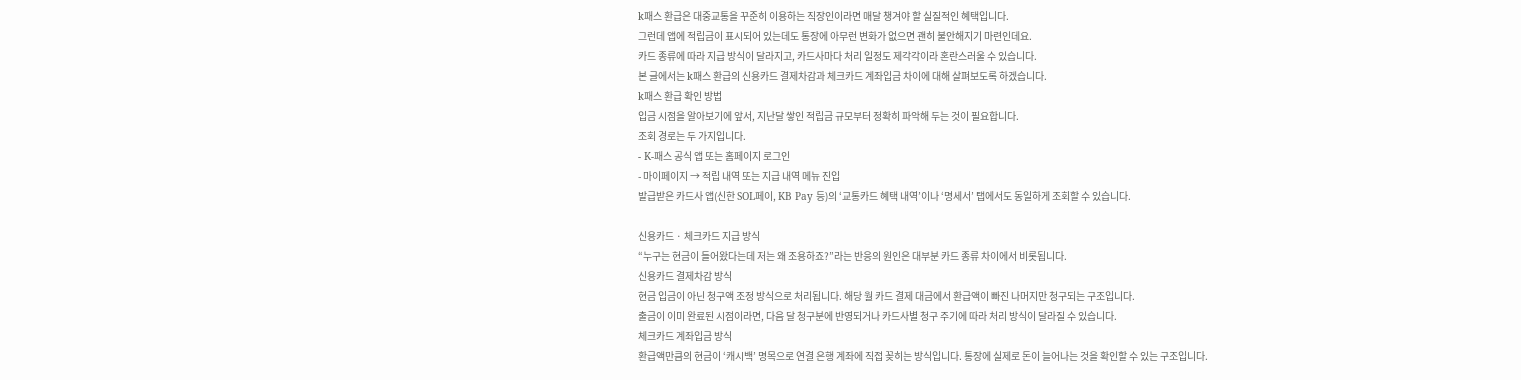k패스 환급은 대중교통을 꾸준히 이용하는 직장인이라면 매달 챙겨야 할 실질적인 혜택입니다.
그런데 앱에 적립금이 표시되어 있는데도 통장에 아무런 변화가 없으면 괜히 불안해지기 마련인데요.
카드 종류에 따라 지급 방식이 달라지고, 카드사마다 처리 일정도 제각각이라 혼란스러울 수 있습니다.
본 글에서는 k패스 환급의 신용카드 결제차감과 체크카드 계좌입금 차이에 대해 살펴보도록 하겠습니다.
k패스 환급 확인 방법
입금 시점을 알아보기에 앞서, 지난달 쌓인 적립금 규모부터 정확히 파악해 두는 것이 필요합니다.
조회 경로는 두 가지입니다.
- K-패스 공식 앱 또는 홈페이지 로그인
- 마이페이지 → 적립 내역 또는 지급 내역 메뉴 진입
발급받은 카드사 앱(신한 SOL페이, KB Pay 등)의 ‘교통카드 혜택 내역’이나 ‘명세서’ 탭에서도 동일하게 조회할 수 있습니다.

신용카드 · 체크카드 지급 방식
“누구는 현금이 들어왔다는데 저는 왜 조용하죠?”라는 반응의 원인은 대부분 카드 종류 차이에서 비롯됩니다.
신용카드 결제차감 방식
현금 입금이 아닌 청구액 조정 방식으로 처리됩니다. 해당 월 카드 결제 대금에서 환급액이 빠진 나머지만 청구되는 구조입니다.
출금이 이미 완료된 시점이라면, 다음 달 청구분에 반영되거나 카드사별 청구 주기에 따라 처리 방식이 달라질 수 있습니다.
체크카드 계좌입금 방식
환급액만큼의 현금이 ‘캐시백’ 명목으로 연결 은행 계좌에 직접 꽂히는 방식입니다. 통장에 실제로 돈이 늘어나는 것을 확인할 수 있는 구조입니다.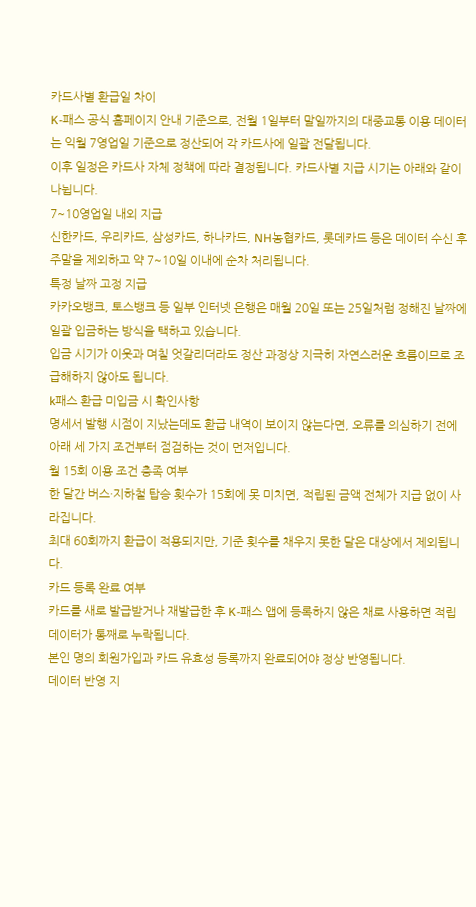카드사별 환급일 차이
K-패스 공식 홈페이지 안내 기준으로, 전월 1일부터 말일까지의 대중교통 이용 데이터는 익월 7영업일 기준으로 정산되어 각 카드사에 일괄 전달됩니다.
이후 일정은 카드사 자체 정책에 따라 결정됩니다. 카드사별 지급 시기는 아래와 같이 나뉩니다.
7~10영업일 내외 지급
신한카드, 우리카드, 삼성카드, 하나카드, NH농협카드, 롯데카드 등은 데이터 수신 후 주말을 제외하고 약 7~10일 이내에 순차 처리됩니다.
특정 날짜 고정 지급
카카오뱅크, 토스뱅크 등 일부 인터넷 은행은 매월 20일 또는 25일처럼 정해진 날짜에 일괄 입금하는 방식을 택하고 있습니다.
입금 시기가 이웃과 며칠 엇갈리더라도 정산 과정상 지극히 자연스러운 흐름이므로 조급해하지 않아도 됩니다.
k패스 환급 미입금 시 확인사항
명세서 발행 시점이 지났는데도 환급 내역이 보이지 않는다면, 오류를 의심하기 전에 아래 세 가지 조건부터 점검하는 것이 먼저입니다.
월 15회 이용 조건 충족 여부
한 달간 버스·지하철 탑승 횟수가 15회에 못 미치면, 적립된 금액 전체가 지급 없이 사라집니다.
최대 60회까지 환급이 적용되지만, 기준 횟수를 채우지 못한 달은 대상에서 제외됩니다.
카드 등록 완료 여부
카드를 새로 발급받거나 재발급한 후 K-패스 앱에 등록하지 않은 채로 사용하면 적립 데이터가 통째로 누락됩니다.
본인 명의 회원가입과 카드 유효성 등록까지 완료되어야 정상 반영됩니다.
데이터 반영 지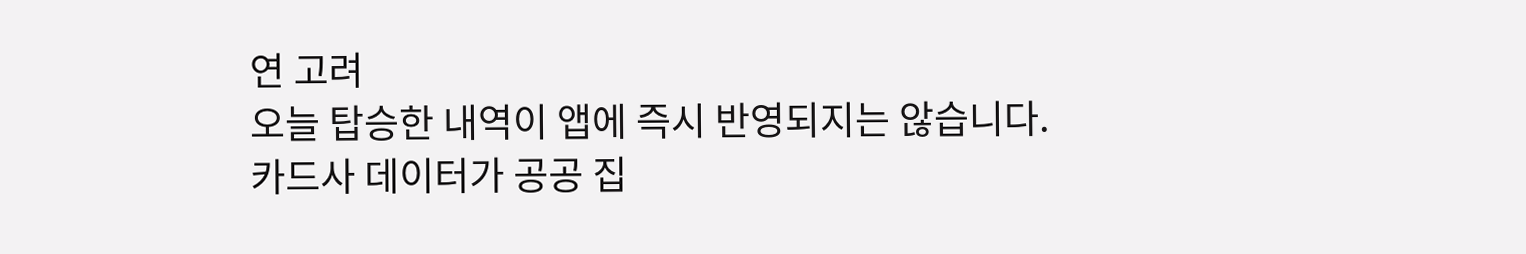연 고려
오늘 탑승한 내역이 앱에 즉시 반영되지는 않습니다.
카드사 데이터가 공공 집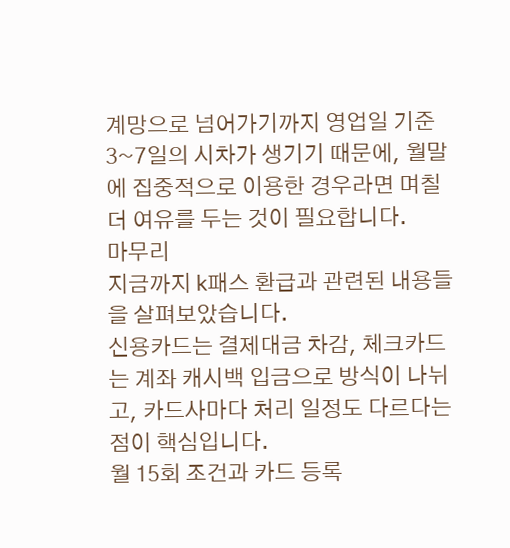계망으로 넘어가기까지 영업일 기준 3~7일의 시차가 생기기 때문에, 월말에 집중적으로 이용한 경우라면 며칠 더 여유를 두는 것이 필요합니다.
마무리
지금까지 k패스 환급과 관련된 내용들을 살펴보았습니다.
신용카드는 결제대금 차감, 체크카드는 계좌 캐시백 입금으로 방식이 나뉘고, 카드사마다 처리 일정도 다르다는 점이 핵심입니다.
월 15회 조건과 카드 등록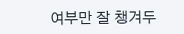여부만 잘 챙겨두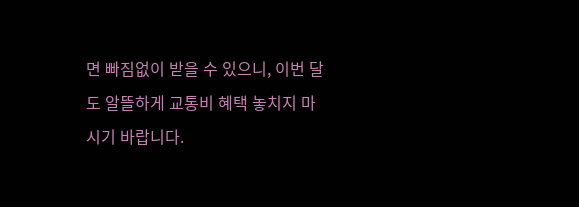면 빠짐없이 받을 수 있으니, 이번 달도 알뜰하게 교통비 혜택 놓치지 마시기 바랍니다.